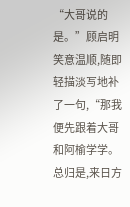“大哥说的是。”顾启明笑意温顺,随即轻描淡写地补了一句,“那我便先跟着大哥和阿榆学学。总归是,来日方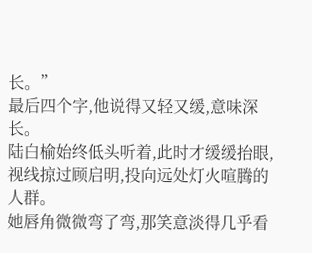长。”
最后四个字,他说得又轻又缓,意味深长。
陆白榆始终低头听着,此时才缓缓抬眼,视线掠过顾启明,投向远处灯火喧腾的人群。
她唇角微微弯了弯,那笑意淡得几乎看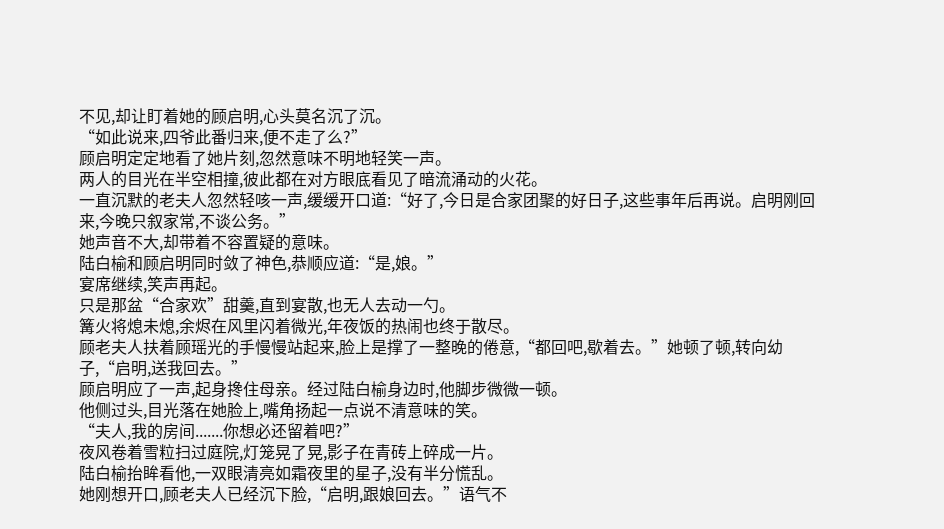不见,却让盯着她的顾启明,心头莫名沉了沉。
“如此说来,四爷此番归来,便不走了么?”
顾启明定定地看了她片刻,忽然意味不明地轻笑一声。
两人的目光在半空相撞,彼此都在对方眼底看见了暗流涌动的火花。
一直沉默的老夫人忽然轻咳一声,缓缓开口道:“好了,今日是合家团聚的好日子,这些事年后再说。启明刚回来,今晚只叙家常,不谈公务。”
她声音不大,却带着不容置疑的意味。
陆白榆和顾启明同时敛了神色,恭顺应道:“是,娘。”
宴席继续,笑声再起。
只是那盆“合家欢”甜羹,直到宴散,也无人去动一勺。
篝火将熄未熄,余烬在风里闪着微光,年夜饭的热闹也终于散尽。
顾老夫人扶着顾瑶光的手慢慢站起来,脸上是撑了一整晚的倦意,“都回吧,歇着去。”她顿了顿,转向幼子,“启明,送我回去。”
顾启明应了一声,起身搀住母亲。经过陆白榆身边时,他脚步微微一顿。
他侧过头,目光落在她脸上,嘴角扬起一点说不清意味的笑。
“夫人,我的房间.......你想必还留着吧?”
夜风卷着雪粒扫过庭院,灯笼晃了晃,影子在青砖上碎成一片。
陆白榆抬眸看他,一双眼清亮如霜夜里的星子,没有半分慌乱。
她刚想开口,顾老夫人已经沉下脸,“启明,跟娘回去。”语气不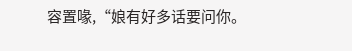容置喙,“娘有好多话要问你。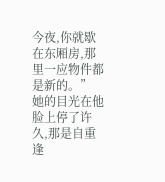今夜,你就歇在东厢房,那里一应物件都是新的。”
她的目光在他脸上停了许久,那是自重逢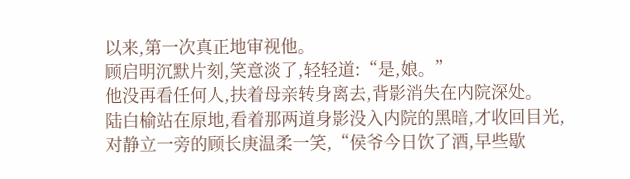以来,第一次真正地审视他。
顾启明沉默片刻,笑意淡了,轻轻道:“是,娘。”
他没再看任何人,扶着母亲转身离去,背影消失在内院深处。
陆白榆站在原地,看着那两道身影没入内院的黑暗,才收回目光,对静立一旁的顾长庚温柔一笑,“侯爷今日饮了酒,早些歇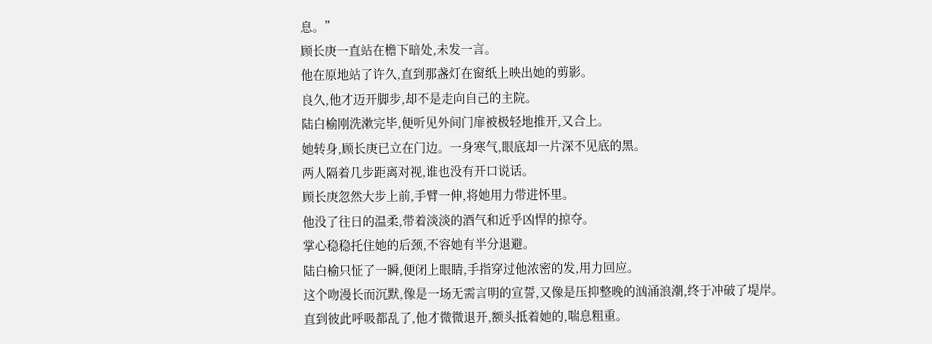息。”
顾长庚一直站在檐下暗处,未发一言。
他在原地站了许久,直到那盏灯在窗纸上映出她的剪影。
良久,他才迈开脚步,却不是走向自己的主院。
陆白榆刚洗漱完毕,便听见外间门扉被极轻地推开,又合上。
她转身,顾长庚已立在门边。一身寒气,眼底却一片深不见底的黑。
两人隔着几步距离对视,谁也没有开口说话。
顾长庚忽然大步上前,手臂一伸,将她用力带进怀里。
他没了往日的温柔,带着淡淡的酒气和近乎凶悍的掠夺。
掌心稳稳托住她的后颈,不容她有半分退避。
陆白榆只怔了一瞬,便闭上眼睛,手指穿过他浓密的发,用力回应。
这个吻漫长而沉默,像是一场无需言明的宣誓,又像是压抑整晚的汹涌浪潮,终于冲破了堤岸。
直到彼此呼吸都乱了,他才微微退开,额头抵着她的,喘息粗重。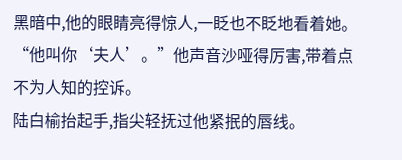黑暗中,他的眼睛亮得惊人,一眨也不眨地看着她。
“他叫你‘夫人’。”他声音沙哑得厉害,带着点不为人知的控诉。
陆白榆抬起手,指尖轻抚过他紧抿的唇线。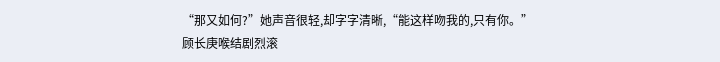“那又如何?”她声音很轻,却字字清晰,“能这样吻我的,只有你。”
顾长庚喉结剧烈滚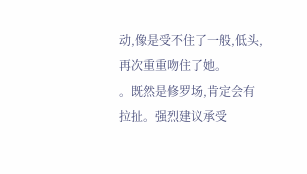动,像是受不住了一般,低头,再次重重吻住了她。
。既然是修罗场,肯定会有拉扯。强烈建议承受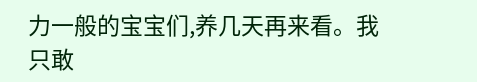力一般的宝宝们,养几天再来看。我只敢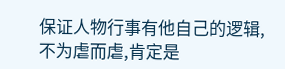保证人物行事有他自己的逻辑,不为虐而虐,肯定是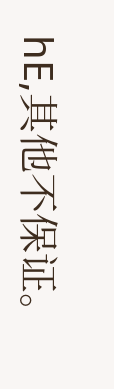hE,其他不保证。